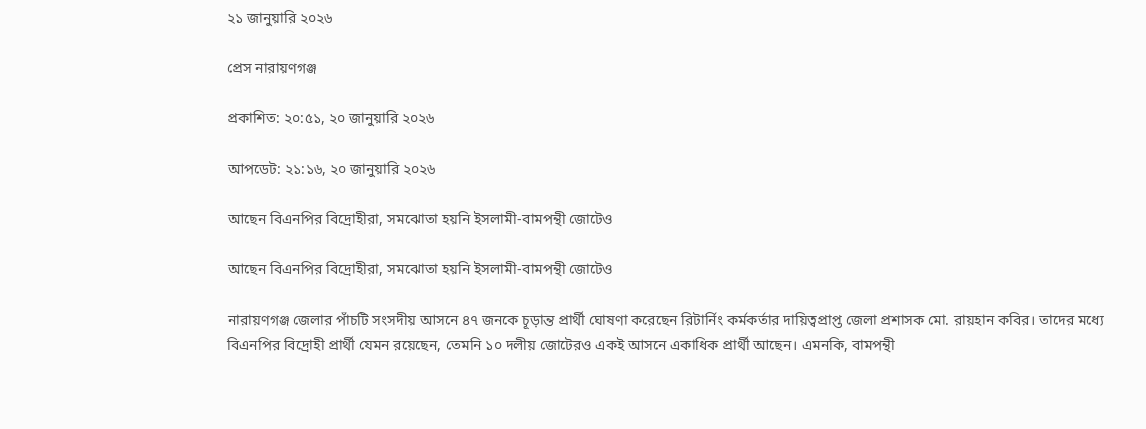২১ জানুয়ারি ২০২৬

প্রেস নারায়ণগঞ্জ

প্রকাশিত: ২০:৫১, ২০ জানুয়ারি ২০২৬

আপডেট: ২১:১৬, ২০ জানুয়ারি ২০২৬

আছেন বিএনপির বিদ্রোহীরা, সমঝোতা হয়নি ইসলামী-বামপন্থী জোটেও

আছেন বিএনপির বিদ্রোহীরা, সমঝোতা হয়নি ইসলামী-বামপন্থী জোটেও

নারায়ণগঞ্জ জেলার পাঁচটি সংসদীয় আসনে ৪৭ জনকে চূড়ান্ত প্রার্থী ঘোষণা করেছেন রিটার্নিং কর্মকর্তার দায়িত্বপ্রাপ্ত জেলা প্রশাসক মো. রায়হান কবির। তাদের মধ্যে বিএনপির বিদ্রোহী প্রার্থী যেমন রয়েছেন, তেমনি ১০ দলীয় জোটেরও একই আসনে একাধিক প্রার্থী আছেন। এমনকি, বামপন্থী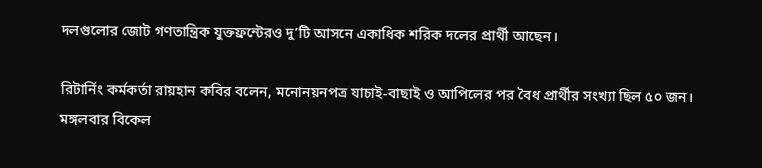দলগুলোর জোট গণতান্ত্রিক যুক্তফ্রন্টেরও দু’টি আসনে একাধিক শরিক দলের প্রার্থী আছেন।

রিটার্নিং কর্মকর্তা রায়হান কবির বলেন, মনোনয়নপত্র যাচাই-বাছাই ও আপিলের পর বৈধ প্রার্থীর সংখ্যা ছিল ৫০ জন। মঙ্গলবার বিকেল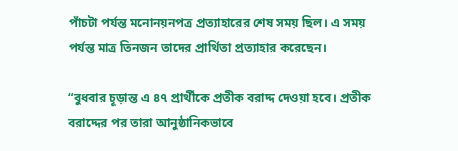পাঁচটা পর্যন্ত মনোনয়নপত্র প্রত্যাহারের শেষ সময় ছিল। এ সময় পর্যন্ত মাত্র তিনজন তাদের প্রার্থিতা প্রত্যাহার করেছেন।

“বুধবার চূড়ান্ত এ ৪৭ প্রার্থীকে প্রতীক বরাদ্দ দেওয়া হবে। প্রতীক বরাদ্দের পর তারা আনুষ্ঠানিকভাবে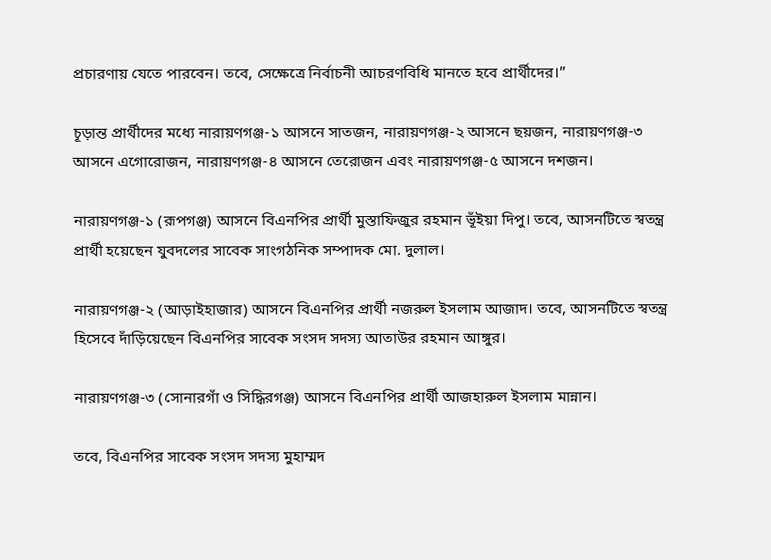প্রচারণায় যেতে পারবেন। তবে, সেক্ষেত্রে নির্বাচনী আচরণবিধি মানতে হবে প্রার্থীদের।”

চূড়ান্ত প্রার্থীদের মধ্যে নারায়ণগঞ্জ-১ আসনে সাতজন, নারায়ণগঞ্জ-২ আসনে ছয়জন, নারায়ণগঞ্জ-৩ আসনে এগোরোজন, নারায়ণগঞ্জ-৪ আসনে তেরোজন এবং নারায়ণগঞ্জ-৫ আসনে দশজন।

নারায়ণগঞ্জ-১ (রূপগঞ্জ) আসনে বিএনপির প্রার্থী মুস্তাফিজুর রহমান ভূঁইয়া দিপু। তবে, আসনটিতে স্বতন্ত্র প্রার্থী হয়েছেন যুবদলের সাবেক সাংগঠনিক সম্পাদক মো. দুলাল।

নারায়ণগঞ্জ-২ (আড়াইহাজার) আসনে বিএনপির প্রার্থী নজরুল ইসলাম আজাদ। তবে, আসনটিতে স্বতন্ত্র হিসেবে দাঁড়িয়েছেন বিএনপির সাবেক সংসদ সদস্য আতাউর রহমান আঙ্গুর।

নারায়ণগঞ্জ-৩ (সোনারগাঁ ও সিদ্ধিরগঞ্জ) আসনে বিএনপির প্রার্থী আজহারুল ইসলাম মান্নান।

তবে, বিএনপির সাবেক সংসদ সদস্য মুহাম্মদ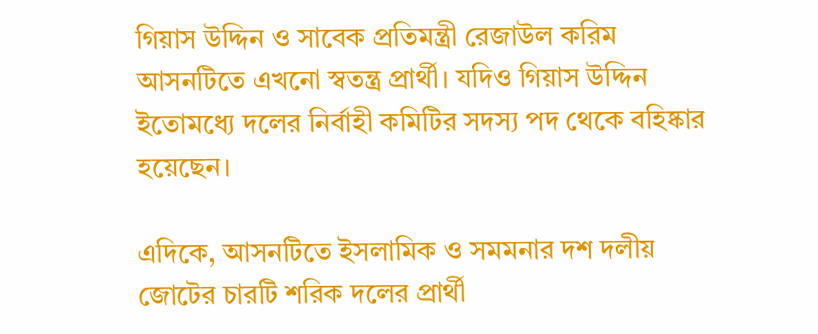গিয়াস উদ্দিন ও সাবেক প্রতিমন্ত্রী রেজাউল করিম আসনটিতে এখনো স্বতন্ত্র প্রার্থী। যদিও গিয়াস উদ্দিন ইতোমধ্যে দলের নির্বাহী কমিটির সদস্য পদ থেকে বহিষ্কার হয়েছেন।

এদিকে, আসনটিতে ইসলামিক ও সমমনার দশ দলীয় জোটের চারটি শরিক দলের প্রার্থী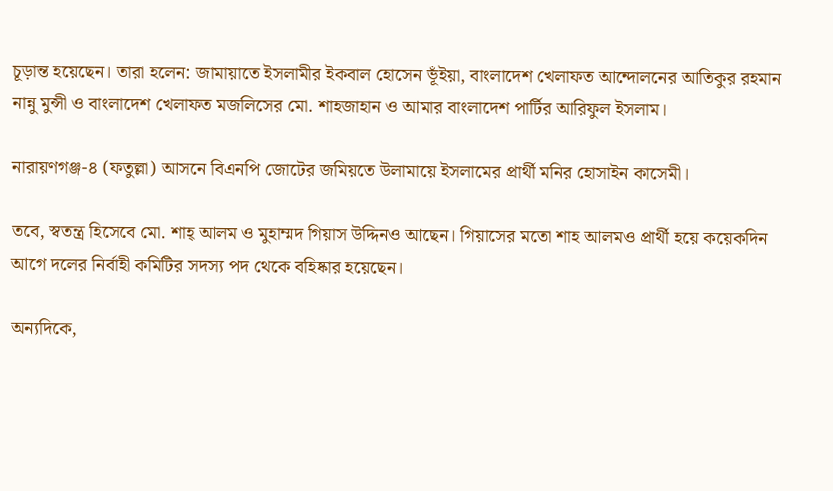চূড়ান্ত হয়েছেন। তারা হলেন: জামায়াতে ইসলামীর ইকবাল হোসেন ভূঁইয়া, বাংলাদেশ খেলাফত আন্দোলনের আতিকুর রহমান নান্নু মুন্সী ও বাংলাদেশ খেলাফত মজলিসের মো. শাহজাহান ও আমার বাংলাদেশ পার্টির আরিফুল ইসলাম।

নারায়ণগঞ্জ-৪ (ফতুল্লা) আসনে বিএনপি জোটের জমিয়তে উলামায়ে ইসলামের প্রার্থী মনির হোসাইন কাসেমী।

তবে, স্বতন্ত্র হিসেবে মো. শাহ্ আলম ও মুহাম্মদ গিয়াস উদ্দিনও আছেন। গিয়াসের মতো শাহ আলমও প্রার্থী হয়ে কয়েকদিন আগে দলের নির্বাহী কমিটির সদস্য পদ থেকে বহিষ্কার হয়েছেন।

অন্যদিকে,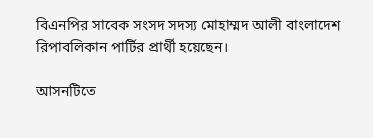বিএনপির সাবেক সংসদ সদস্য মোহাম্মদ আলী বাংলাদেশ রিপাবলিকান পার্টির প্রার্থী হয়েছেন।

আসনটিতে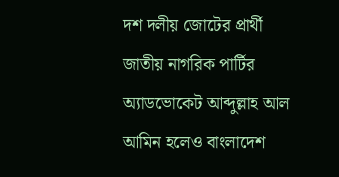দশ দলীয় জোটের প্রার্থী জাতীয় নাগরিক পার্টির অ্যাডভোকেট আব্দুল্লাহ আল আমিন হলেও বাংলাদেশ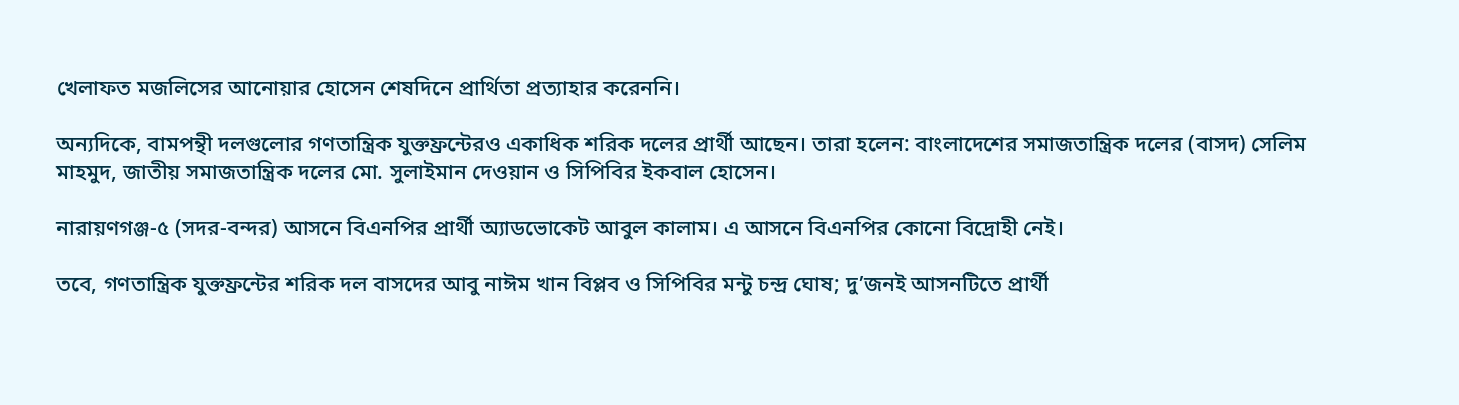খেলাফত মজলিসের আনোয়ার হোসেন শেষদিনে প্রার্থিতা প্রত্যাহার করেননি।

অন্যদিকে, বামপন্থী দলগুলোর গণতান্ত্রিক যুক্তফ্রন্টেরও একাধিক শরিক দলের প্রার্থী আছেন। তারা হলেন: বাংলাদেশের সমাজতান্ত্রিক দলের (বাসদ) সেলিম মাহমুদ, জাতীয় সমাজতান্ত্রিক দলের মো. সুলাইমান দেওয়ান ও সিপিবির ইকবাল হোসেন।

নারায়ণগঞ্জ-৫ (সদর-বন্দর) আসনে বিএনপির প্রার্থী অ্যাডভোকেট আবুল কালাম। এ আসনে বিএনপির কোনো বিদ্রোহী নেই।

তবে, গণতান্ত্রিক যুক্তফ্রন্টের শরিক দল বাসদের আবু নাঈম খান বিপ্লব ও সিপিবির মন্টু চন্দ্র ঘোষ; দু’জনই আসনটিতে প্রার্থী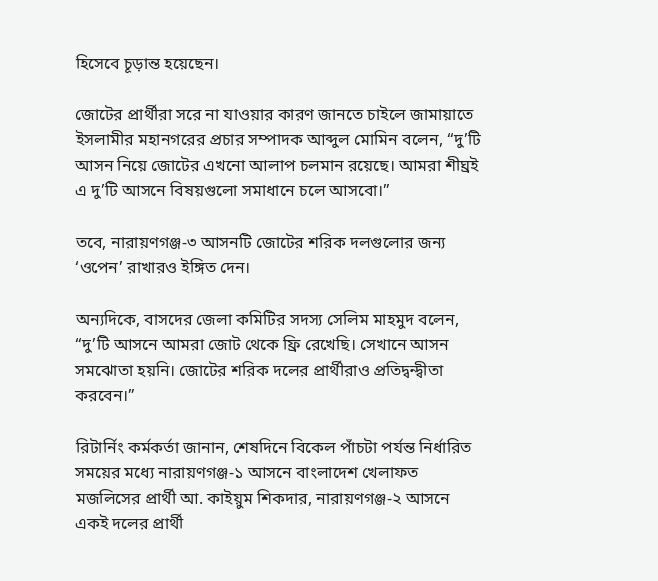হিসেবে চূড়ান্ত হয়েছেন।

জোটের প্রার্থীরা সরে না যাওয়ার কারণ জানতে চাইলে জামায়াতে ইসলামীর মহানগরের প্রচার সম্পাদক আব্দুল মোমিন বলেন, “দু’টি আসন নিয়ে জোটের এখনো আলাপ চলমান রয়েছে। আমরা শীঘ্রই এ দু’টি আসনে বিষয়গুলো সমাধানে চলে আসবো।”

তবে, নারায়ণগঞ্জ-৩ আসনটি জোটের শরিক দলগুলোর জন্য ‘ওপেন’ রাখারও ইঙ্গিত দেন।

অন্যদিকে, বাসদের জেলা কমিটির সদস্য সেলিম মাহমুদ বলেন, “দু’টি আসনে আমরা জোট থেকে ফ্রি রেখেছি। সেখানে আসন সমঝোতা হয়নি। জোটের শরিক দলের প্রার্থীরাও প্রতিদ্বন্দ্বীতা করবেন।”

রিটার্নিং কর্মকর্তা জানান, শেষদিনে বিকেল পাঁচটা পর্যন্ত নির্ধারিত সময়ের মধ্যে নারায়ণগঞ্জ-১ আসনে বাংলাদেশ খেলাফত মজলিসের প্রার্থী আ. কাইয়ুম শিকদার, নারায়ণগঞ্জ-২ আসনে একই দলের প্রার্থী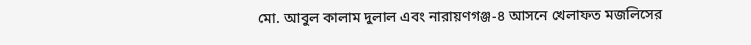মো. আবুল কালাম দুলাল এবং নারায়ণগঞ্জ-৪ আসনে খেলাফত মজলিসের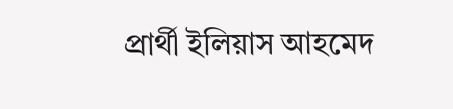প্রার্থী ইলিয়াস আহমেদ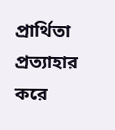প্রার্থিতা প্রত্যাহার করে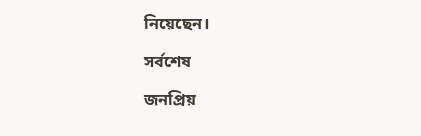নিয়েছেন।

সর্বশেষ

জনপ্রিয়